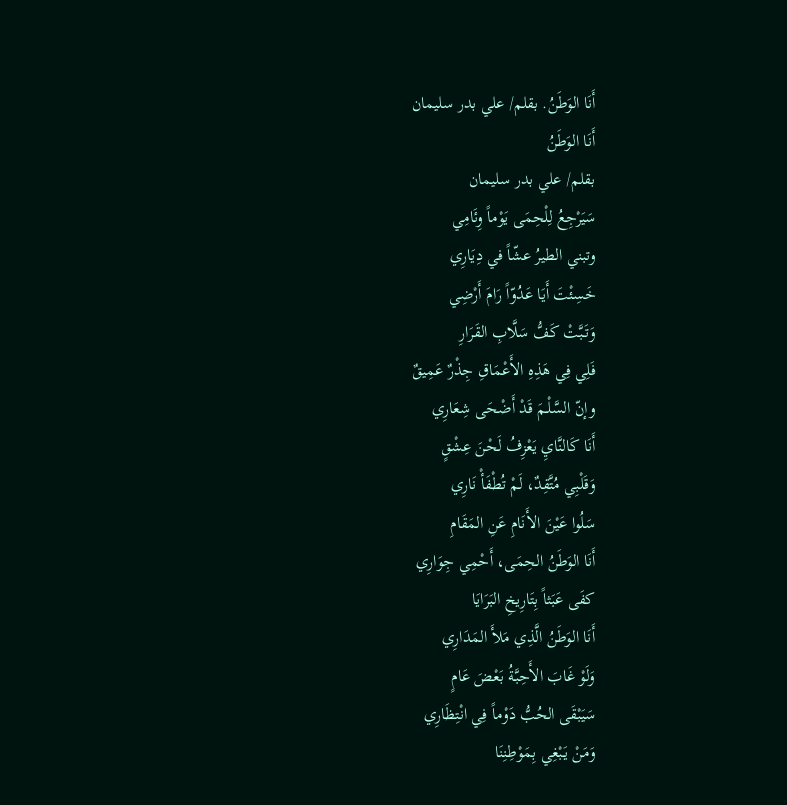أَنَا الوَطَنُ. بقلم/ علي بدر سليمان
أَنَا الوَطَنُ
بقلم/ علي بدر سليمان
سَيَرْجِعُ لِلْحِمَى يَوْماً وِئَامِي
وتبني الطيرُ عشّاً في دِيَارِي
خَسِئْتَ أَيَا عَدُوّاً رَامَ أَرْضِي
وَتَبَّتْ كَفُّ سَلَّابِ القَرَارِ
فَلِي فِي هَذِهِ الأَعْمَاقِ جِذْرٌ عَمِيقٌ
وإنّ السَّلْـمَ قَدْ أَضْحَى شِعَارِي
أَنَا كَالنَّايِ يَعْزِفُ لَحْنَ عِشْقٍ
وَقَلْبِي مُتَّقِدٌ، لَمْ تُطْفَأْ نَارِي
سَلُوا عَيْنَ الأَنَامِ عَنِ المَقَامِ
أَنَا الوَطَنُ الحِمَى، أَحْمِي جِوَارِي
كفَى عَبَثاً بِتَارِيخِ البَرَايَا
أَنَا الوَطَنُ الَّذِي مَلأَ المَدَارِي
وَلَوْ غَابَ الأَحِبَّةُ بَعْضَ عَامٍ
سَيَبْقَى الحُبُّ دَوْماً فِي انْتِظَارِي
وَمَنْ يَبْغِي بِمَوْطِنِنَا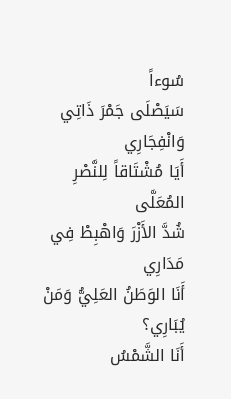سُوءاً
سَيَصْلَى جَمْرَ ذَاتِي وَانْفِجَارِي
أَيَا مُشْتَاقاً لِلنَّصْرِ المُعَلَّى
شُدَّ الأَزْرَ وَاهْبِطْ فِي مَدَارِي
أَنَا الوَطَنُ العَلِيُّ وَمَنْ يُبَارِي؟
أَنَا الشَّمْسُ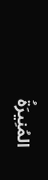المُنِيرَةُ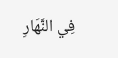فِي النَّهَارِ